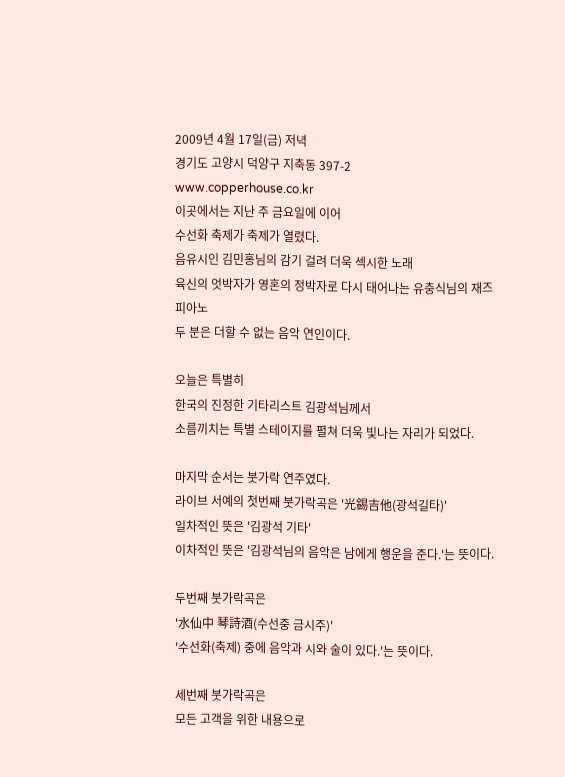2009년 4월 17일(금) 저녁
경기도 고양시 덕양구 지축동 397-2
www.copperhouse.co.kr
이곳에서는 지난 주 금요일에 이어
수선화 축제가 축제가 열렸다.
음유시인 김민홍님의 감기 걸려 더욱 섹시한 노래
육신의 엇박자가 영혼의 정박자로 다시 태어나는 유충식님의 재즈 피아노
두 분은 더할 수 없는 음악 연인이다.

오늘은 특별히
한국의 진정한 기타리스트 김광석님께서
소름끼치는 특별 스테이지를 펼쳐 더욱 빛나는 자리가 되었다.

마지막 순서는 붓가락 연주였다.
라이브 서예의 첫번째 붓가락곡은 '光錫吉他(광석길타)'
일차적인 뜻은 '김광석 기타'
이차적인 뜻은 '김광석님의 음악은 남에게 행운을 준다.'는 뜻이다.

두번째 붓가락곡은
'水仙中 琴詩酒(수선중 금시주)'
'수선화(축제) 중에 음악과 시와 술이 있다.'는 뜻이다.

세번째 붓가락곡은
모든 고객을 위한 내용으로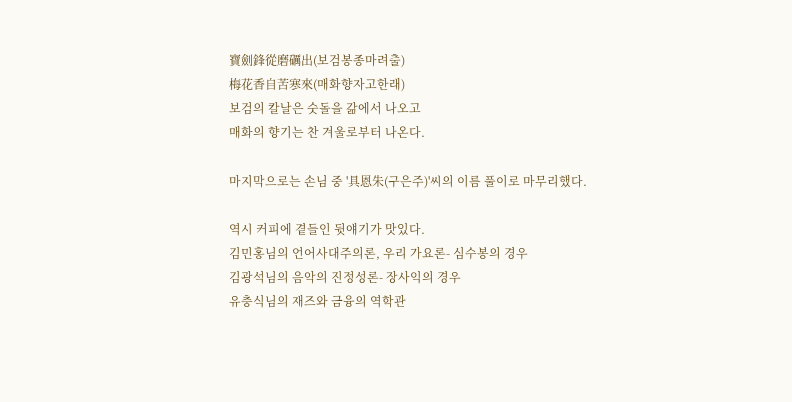寶劍鋒從磨礪出(보검봉종마려출)
梅花香自苦寒來(매화향자고한래)
보검의 칼날은 숫돌을 갊에서 나오고
매화의 향기는 찬 겨울로부터 나온다.

마지막으로는 손님 중 '具恩朱(구은주)'씨의 이름 풀이로 마무리했다.

역시 커피에 곁들인 뒷얘기가 맛있다.
김민홍님의 언어사대주의론, 우리 가요론- 심수봉의 경우
김광석님의 음악의 진정성론- 장사익의 경우
유충식님의 재즈와 금융의 역학관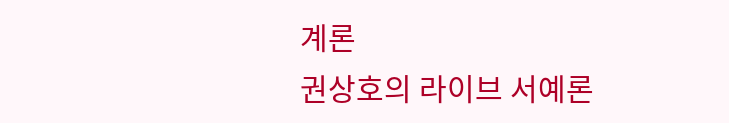계론
권상호의 라이브 서예론